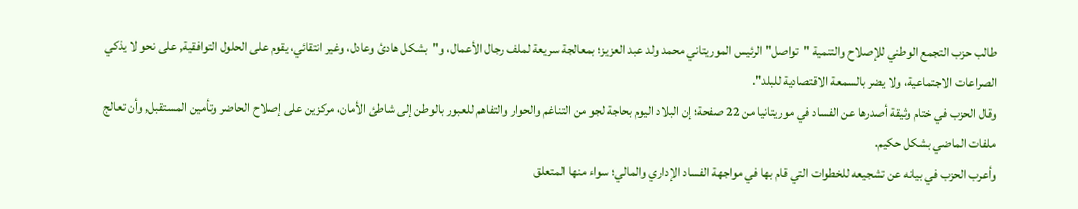طالب حزب التجمع الوطني للإصلاح والتنمية "تواصل" الرئيس الموريتاني محمد ولد عبد العزيز؛ بمعالجة سريعة لملف رجال الأعمال، و"بشكل هادئ وعادل، وغير انتقائي، يقوم على الحلول التوافقية, على نحو لا يذكي الصراعات الاجتماعية، ولا يضر بالسمعة الاقتصادية للبلد".
وقال الحزب في ختام وثيقة أصدرها عن الفساد في موريتانيا من 22 صفحة؛ إن البلاد اليوم بحاجة لجو من التناغم والحوار والتفاهم للعبور بالوطن إلى شاطئ الأمان، مركزين على إصلاح الحاضر وتأمين المستقبل, وأن تعالج ملفات الماضي بشكل حكيم.
وأعرب الحزب في بيانه عن تشجيعه للخطوات التي قام بها في مواجهة الفساد الإداري والمالي؛ سواء منها المتعلق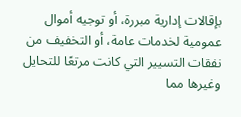بإقالات إدارية مبررة، أو توجيه أموال عمومية لخدمات عامة، أو التخفيف من نفقات التسيير التي كانت مرتعًا للتحايل وغيرها مما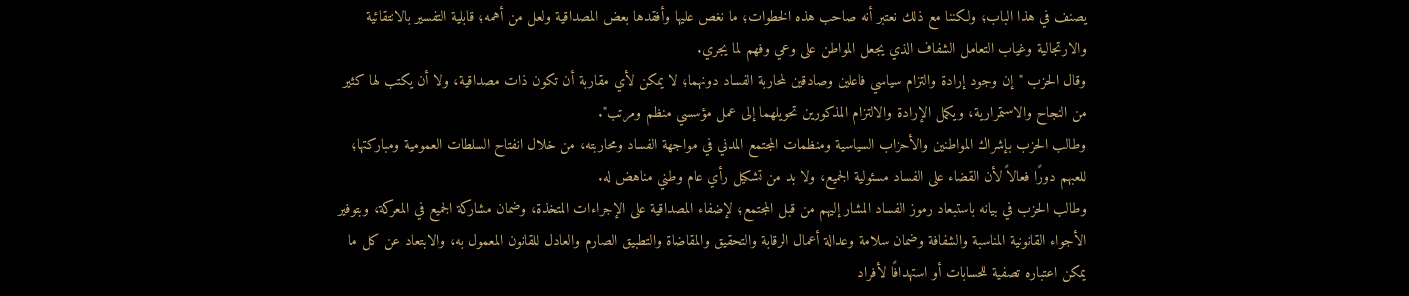يصنف في هذا الباب؛ ولكننا مع ذلك نعتبر أنه صاحب هذه الخطوات؛ ما نغص عليها وأفقدها بعض المصداقية ولعل من أهمه؛ قابلية التفسير بالانتقائية والارتجالية وغياب التعامل الشفاف الذي يجعل المواطن على وعي وفهم لما يجري.
وقال الحزب "إن وجود إرادة والتزام سياسي فاعلين وصادقين لمحاربة الفساد دونهما؛ لا يمكن لأي مقاربة أن تكون ذات مصداقية، ولا أن يكتب لها كثير من النجاح والاستمرارية، ويكمل الإرادة والالتزام المذكورين تحويلهما إلى عمل مؤسسي منظم ومرتب".
وطالب الحزب بإشراك المواطنين والأحزاب السياسية ومنظمات المجتمع المدني في مواجهة الفساد ومحاربته، من خلال انفتاح السلطات العمومية ومباركتها؛ للعبهم دورًا فعالاً لأن القضاء على الفساد مسئولية الجميع، ولا بد من تشكيل رأي عام وطني مناهض له.
وطالب الحزب في بيانه باستبعاد رموز الفساد المشار إليهم من قبل المجتمع؛ لإضفاء المصداقية على الإجراءات المتخذة، وضمان مشاركة الجميع في المعركة، وبتوفير الأجواء القانونية المناسبة والشفافة وضمان سلامة وعدالة أعمال الرقابة والتحقيق والمقاضاة والتطبيق الصارم والعادل للقانون المعمول به، والابتعاد عن كل ما يمكن اعتباره تصفية للحسابات أو استهدافًا لأفراد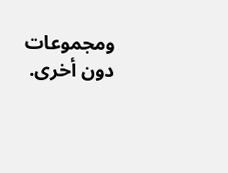ومجموعات دون أخرى.